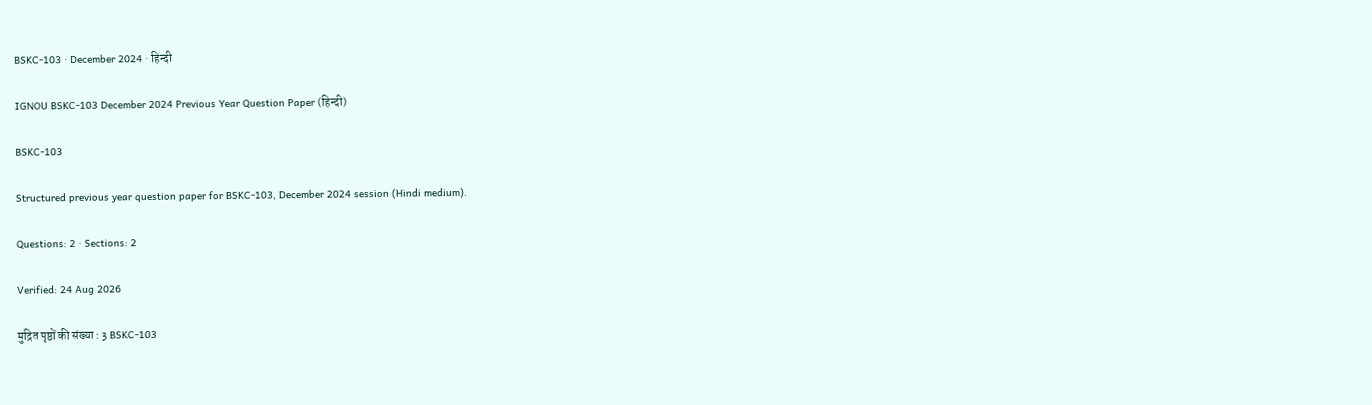BSKC-103 · December 2024 · हिन्दी

IGNOU BSKC-103 December 2024 Previous Year Question Paper (हिन्दी)

BSKC-103

Structured previous year question paper for BSKC-103, December 2024 session (Hindi medium).

Questions: 2 · Sections: 2

Verified: 24 Aug 2026

मुद्रित पृष्ठों की संख्या : 3 BSKC-103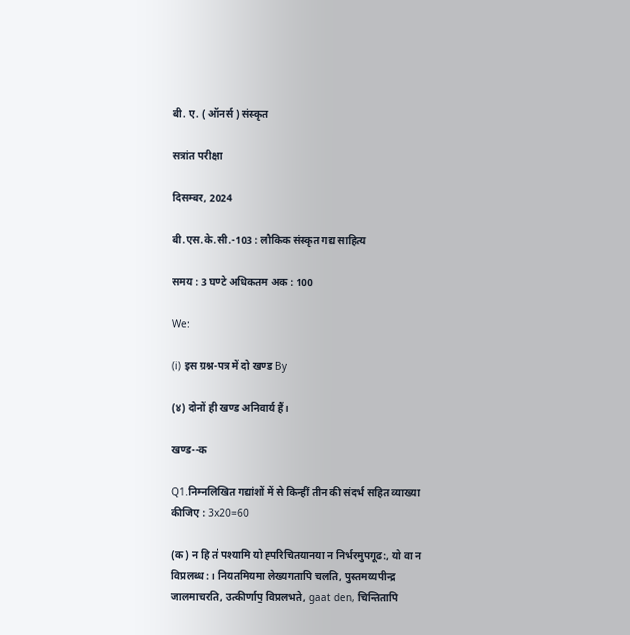बी. ए. ( ऑनर्स ) संस्कृत

सत्रांत परीक्षा

दिसम्बर, 2024

बी.एस.के.सी.-103 : लौकिक संस्कृत गद्य साहित्य

समय : 3 घण्टे अधिकतम अक : 100

We:

(i) इस ग्रश्न-पत्र में दो खण्ड By

(४) दोनों ही खण्ड अनिवार्य हैं।

खण्ड--क

Q1.निम्नलिखित गद्यांशों में से किन्हीं तीन की संदर्भ सहित व्याख्या कीजिए : 3x20=60

(क) न हि त॑ पश्यामि यो ह्परिचितयानया न निर्भरमुपगूढ:, यो वा न विप्रलब्ध:। नियतमियमा लेख्यगतापि चलति, पुस्तमय्यपीन्द्र जालमाचरति, उत्कीर्णाप॒ विप्रलभते, gaat den, चिन्तितापि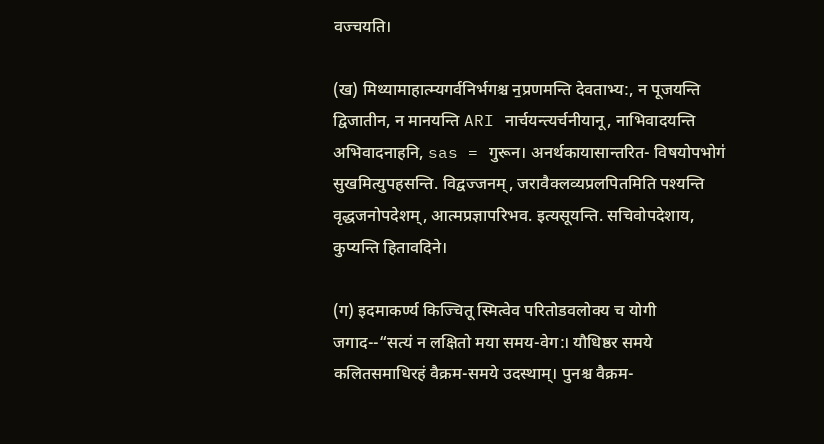वज्चयति।

(ख) मिथ्यामाहात्म्यगर्वनिर्भगश्च न॒प्रणमन्ति देवताभ्य:, न पूजयन्ति द्विजातीन, न मानयन्ति ARI नार्चयन्त्यर्चनीयानू, नाभिवादयन्ति अभिवादनाहनि, sas = गुरून। अनर्थकायासान्तरित- विषयोपभोग॑ सुखमित्युपहसन्ति. विद्वज्जनम्‌, जरावैक्लव्यप्रलपितमिति पश्यन्ति वृद्धजनोपदेशम्‌, आत्मप्रज्ञापरिभव. इत्यसूयन्ति. सचिवोपदेशाय, कुप्यन्ति हितावदिने।

(ग) इदमाकर्ण्य किज्चितू स्मित्वेव परितोडवलोक्य च योगी जगाद--“सत्यं न लक्षितो मया समय-वेग:। यौधिष्ठर समये कलितसमाधिरहं वैक्रम-समये उदस्थाम्‌। पुनश्च वैक्रम-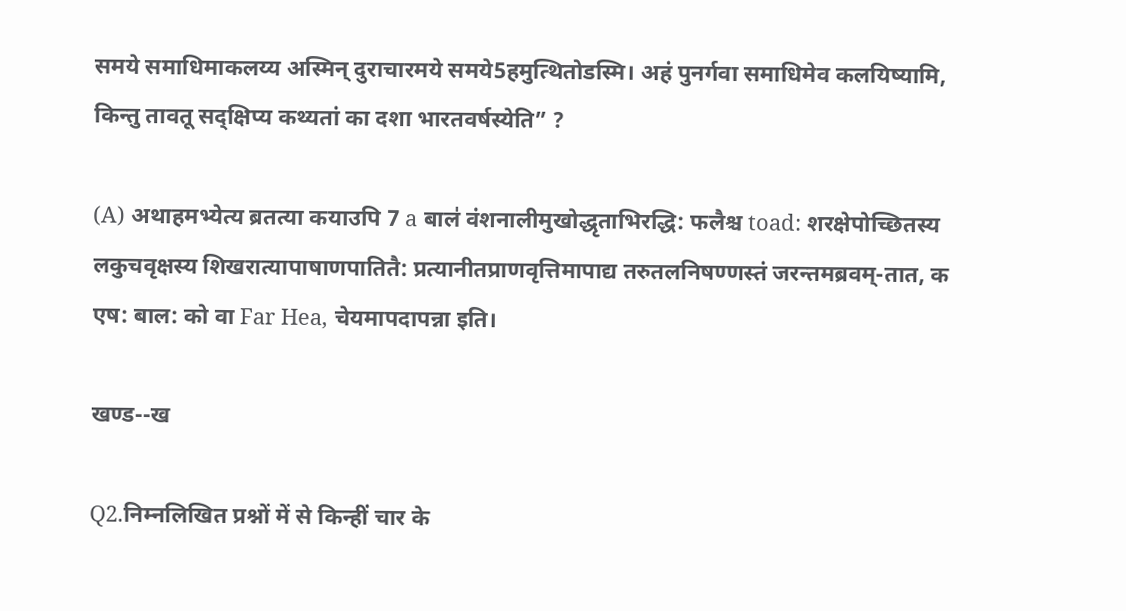समये समाधिमाकलय्य अस्मिन्‌ दुराचारमये समये5हमुत्थितोडस्मि। अहं पुनर्गवा समाधिमेव कलयिष्यामि, किन्तु तावतू सद्क्षिप्य कथ्यतां का दशा भारतवर्षस्येति” ?

(A) अथाहमभ्येत्य ब्रतत्या कयाउपि 7 a बाल॑ वंशनालीमुखोद्धृताभिरद्धि: फलैश्च toad: शरक्षेपोच्छितस्य लकुचवृक्षस्य शिखरात्यापाषाणपातितै: प्रत्यानीतप्राणवृत्तिमापाद्य तरुतलनिषण्णस्तं जरन्तमब्रवम्‌-तात, क एष: बाल: को वा Far Hea, चेयमापदापन्ना इति।

खण्ड--ख

Q2.निम्नलिखित प्रश्नों में से किन्हीं चार के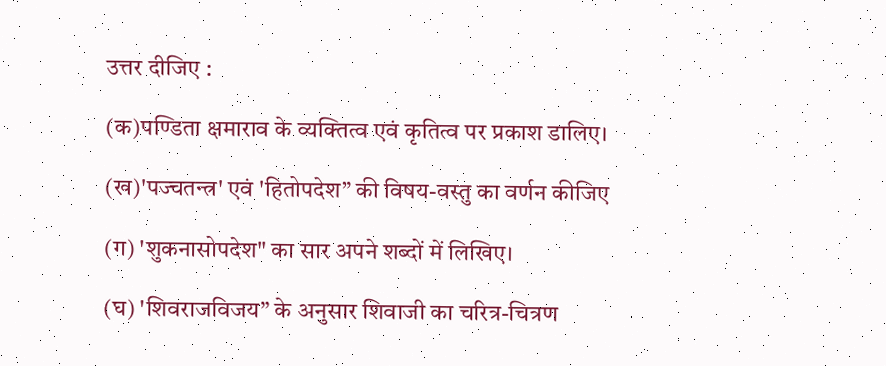उत्तर दीजिए :

(क)पण्डिता क्षमाराव के व्यक्तित्व एवं कृतित्व पर प्रकाश डालिए।

(ख)'पज्चतन्त्र' एवं 'हितोपदेश” की विषय-वस्तु का वर्णन कीजिए

(ग) 'शुकनासोपदेश" का सार अपने शब्दों में लिखिए।

(घ) 'शिवराजविजय” के अनुसार शिवाजी का चरित्र-चित्रण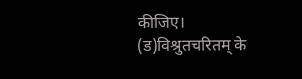कीजिए। (ड)विश्रुतचरितम्‌ के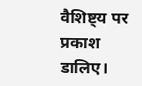वैशिष्ट्य पर प्रकाश डालिए।